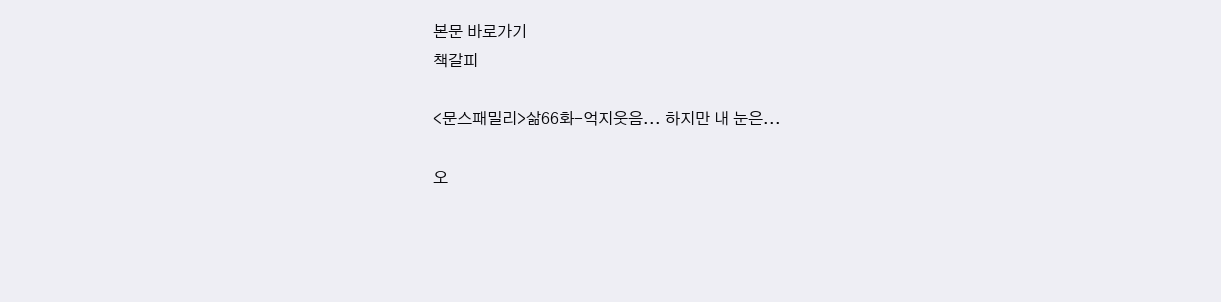본문 바로가기
책갈피

<문스패밀리>삶66화-억지웃음... 하지만 내 눈은...

오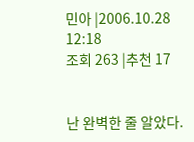민아 |2006.10.28 12:18
조회 263 |추천 17


난 완벽한 줄 알았다.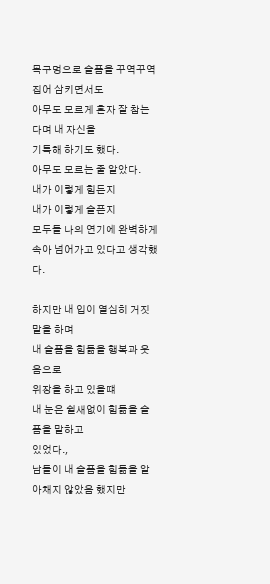목구멍으로 슬픔을 꾸역꾸역 집어 삼키면서도
아무도 모르게 혼자 잘 참는다며 내 자신을
기특해 하기도 했다.
아무도 모르는 줄 알았다.
내가 이렇게 힘든지
내가 이렇게 슬픈지
모두들 나의 연기에 완벽하게
속아 넘어가고 있다고 생각했다.

하지만 내 입이 열심히 거짓말을 하며
내 슬픔을 힘듦을 행복과 웃음으로
위장을 하고 있을떄
내 눈은 쉴새없이 힘듦을 슬픔을 말하고
있었다.,
남들이 내 슬픔을 힘듦을 알아채지 않았음 했지만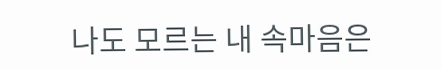나도 모르는 내 속마음은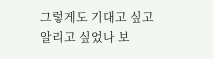그렇게도 기대고 싶고
알리고 싶었나 보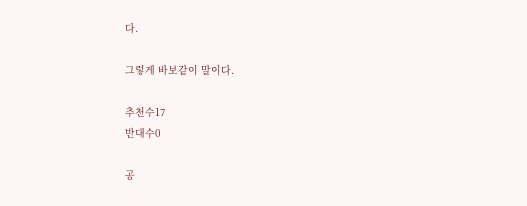다.

그렇게 바보같이 말이다.

추천수17
반대수0

공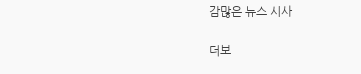감많은 뉴스 시사

더보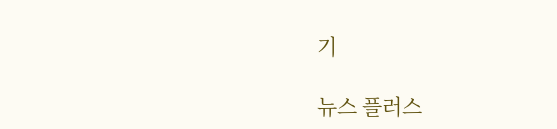기

뉴스 플러스